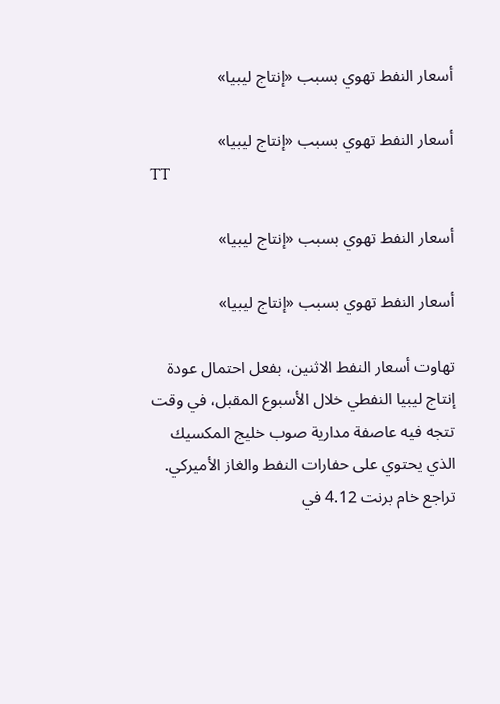أسعار النفط تهوي بسبب «إنتاج ليبيا»

أسعار النفط تهوي بسبب «إنتاج ليبيا»
TT

أسعار النفط تهوي بسبب «إنتاج ليبيا»

أسعار النفط تهوي بسبب «إنتاج ليبيا»

تهاوت أسعار النفط الاثنين، بفعل احتمال عودة إنتاج ليبيا النفطي خلال الأسبوع المقبل، في وقت تتجه فيه عاصفة مدارية صوب خليج المكسيك الذي يحتوي على حفارات النفط والغاز الأميركي.
تراجع خام برنت 4.12 في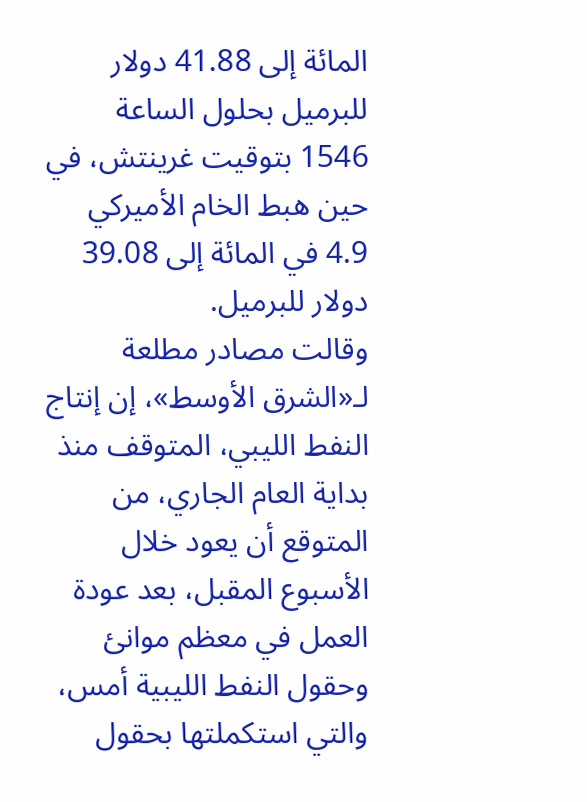المائة إلى 41.88 دولار للبرميل بحلول الساعة 1546 بتوقيت غرينتش، في حين هبط الخام الأميركي 4.9 في المائة إلى 39.08 دولار للبرميل.
وقالت مصادر مطلعة لـ«الشرق الأوسط»، إن إنتاج النفط الليبي، المتوقف منذ بداية العام الجاري، من المتوقع أن يعود خلال الأسبوع المقبل، بعد عودة العمل في معظم موانئ وحقول النفط الليبية أمس، والتي استكملتها بحقول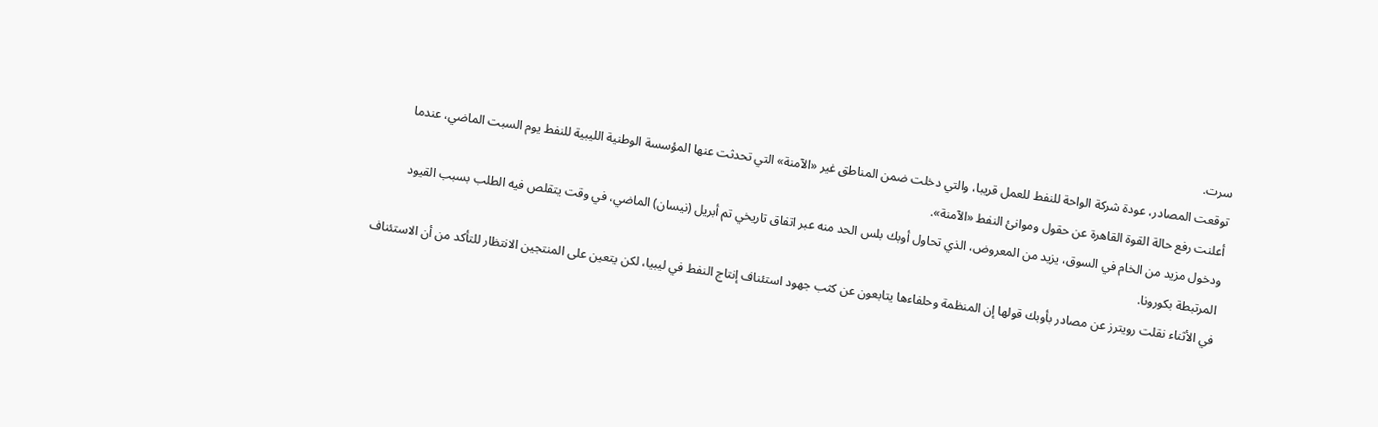سرت.
توقعت المصادر، عودة شركة الواحة للنفط للعمل قريبا، والتي دخلت ضمن المناطق غير «الآمنة» التي تحدثت عنها المؤسسة الوطنية الليبية للنفط يوم السبت الماضي، عندما أعلنت رفع حالة القوة القاهرة عن حقول وموانئ النفط «الآمنة».
ودخول مزيد من الخام في السوق، يزيد من المعروض، الذي تحاول أوبك بلس الحد منه عبر اتفاق تاريخي تم أبريل (نيسان) الماضي، في وقت يتقلص فيه الطلب بسبب القيود المرتبطة بكورونا.
في الأثناء نقلت رويترز عن مصادر بأوبك قولها إن المنظمة وحلفاءها يتابعون عن كثب جهود استئناف إنتاج النفط في ليبيا، لكن يتعين على المنتجين الانتظار للتأكد من أن الاستئناف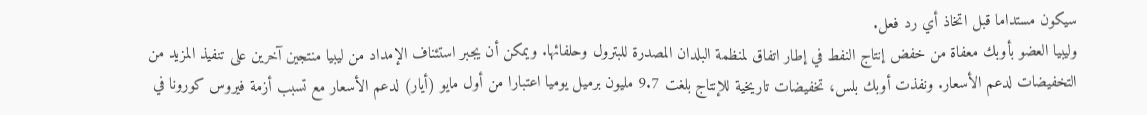سيكون مستداما قبل اتخاذ أي رد فعل.
وليبيا العضو بأوبك معفاة من خفض إنتاج النفط في إطار اتفاق لمنظمة البلدان المصدرة للبترول وحلفائها. ويمكن أن يجبر استئناف الإمداد من ليبيا منتجين آخرين على تنفيذ المزيد من التخفيضات لدعم الأسعار. ونفذت أوبك بلس، تخفيضات تاريخية للإنتاج بلغت 9.7 مليون برميل يوميا اعتبارا من أول مايو (أيار) لدعم الأسعار مع تسبب أزمة فيروس كورونا في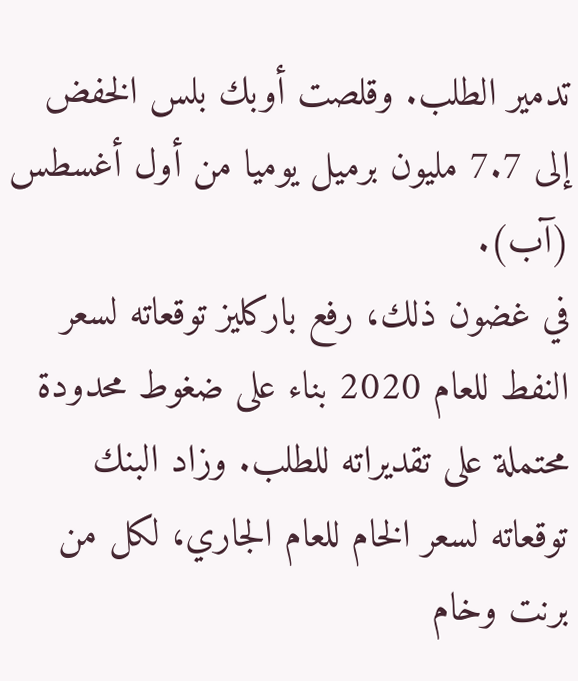تدمير الطلب. وقلصت أوبك بلس الخفض إلى 7.7 مليون برميل يوميا من أول أغسطس (آب).
في غضون ذلك، رفع باركليز توقعاته لسعر النفط للعام 2020 بناء على ضغوط محدودة محتملة على تقديراته للطلب. وزاد البنك توقعاته لسعر الخام للعام الجاري، لكل من برنت وخام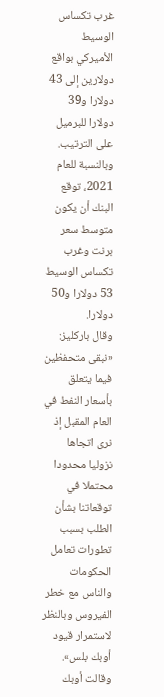غرب تكساس الوسيط الأميركي بواقع دولارين إلى 43 دولارا و39 دولارا للبرميل على الترتيب.
وبالنسبة للعام 2021، توقع البنك أن يكون متوسط سعر برنت وغرب تكساس الوسيط 53 دولارا و50 دولارا.
وقال باركليز: «نبقى متحفظين فيما يتعلق بأسعار النفط في العام المقبل إذ نرى اتجاها نزوليا محدودا محتملا في توقعاتنا بشأن الطلب بسبب تطورات تعامل الحكومات والناس مع خطر الفيروس وبالنظر لاستمرار قيود أوبك بلس».
وقالت أوبك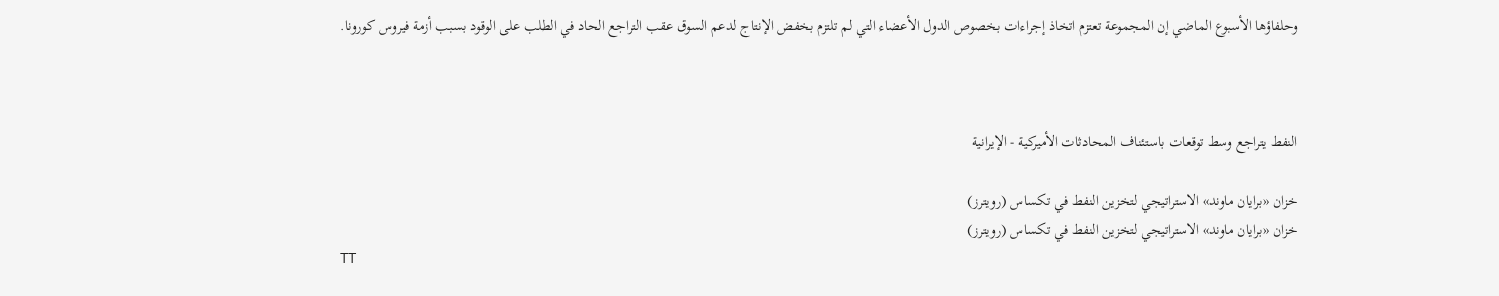وحلفاؤها الأسبوع الماضي إن المجموعة تعتزم اتخاذ إجراءات بخصوص الدول الأعضاء التي لم تلتزم بخفض الإنتاج لدعم السوق عقب التراجع الحاد في الطلب على الوقود بسبب أزمة فيروس كورونا.



النفط يتراجع وسط توقعات باستئناف المحادثات الأميركية - الإيرانية

خزان «برايان ماوند» الاستراتيجي لتخزين النفط في تكساس (رويترز)
خزان «برايان ماوند» الاستراتيجي لتخزين النفط في تكساس (رويترز)
TT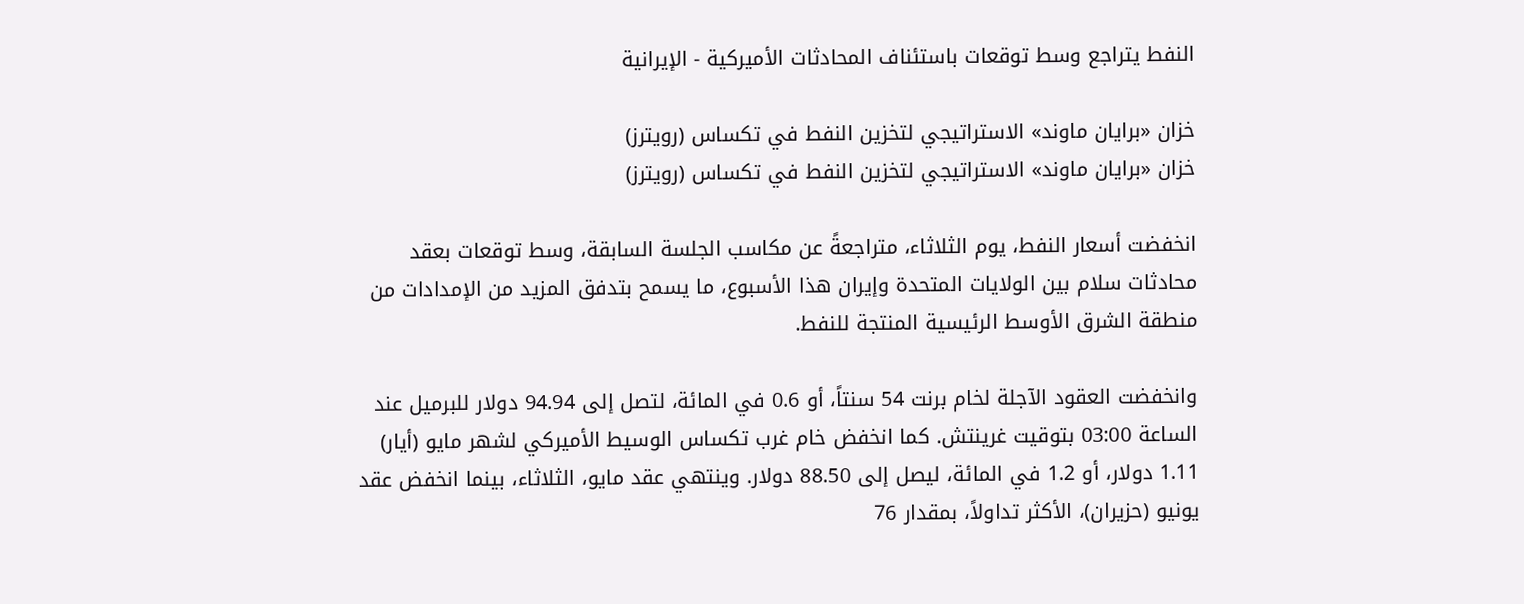النفط يتراجع وسط توقعات باستئناف المحادثات الأميركية - الإيرانية

خزان «برايان ماوند» الاستراتيجي لتخزين النفط في تكساس (رويترز)
خزان «برايان ماوند» الاستراتيجي لتخزين النفط في تكساس (رويترز)

انخفضت أسعار النفط، يوم الثلاثاء، متراجعةً عن مكاسب الجلسة السابقة، وسط توقعات بعقد محادثات سلام بين الولايات المتحدة وإيران هذا الأسبوع، ما يسمح بتدفق المزيد من الإمدادات من منطقة الشرق الأوسط الرئيسية المنتجة للنفط.

وانخفضت العقود الآجلة لخام برنت 54 سنتاً، أو 0.6 في المائة، لتصل إلى 94.94 دولار للبرميل عند الساعة 03:00 بتوقيت غرينتش. كما انخفض خام غرب تكساس الوسيط الأميركي لشهر مايو (أيار) 1.11 دولار، أو 1.2 في المائة، ليصل إلى 88.50 دولار. وينتهي عقد مايو، الثلاثاء، بينما انخفض عقد يونيو (حزيران)، الأكثر تداولاً، بمقدار 76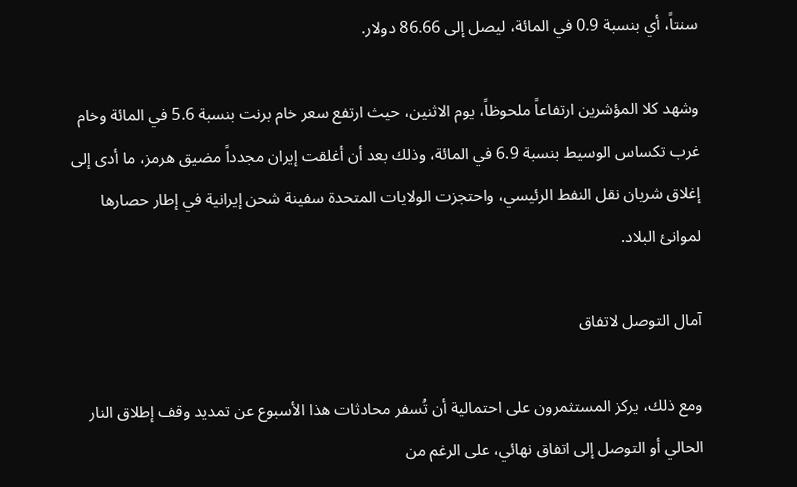سنتاً، أي بنسبة 0.9 في المائة، ليصل إلى 86.66 دولار.

وشهد كلا المؤشرين ارتفاعاً ملحوظاً، يوم الاثنين، حيث ارتفع سعر خام برنت بنسبة 5.6 في المائة وخام غرب تكساس الوسيط بنسبة 6.9 في المائة، وذلك بعد أن أغلقت إيران مجدداً مضيق هرمز، ما أدى إلى إغلاق شريان نقل النفط الرئيسي، واحتجزت الولايات المتحدة سفينة شحن إيرانية في إطار حصارها لموانئ البلاد.

آمال التوصل لاتفاق

ومع ذلك، يركز المستثمرون على احتمالية أن تُسفر محادثات هذا الأسبوع عن تمديد وقف إطلاق النار الحالي أو التوصل إلى اتفاق نهائي، على الرغم من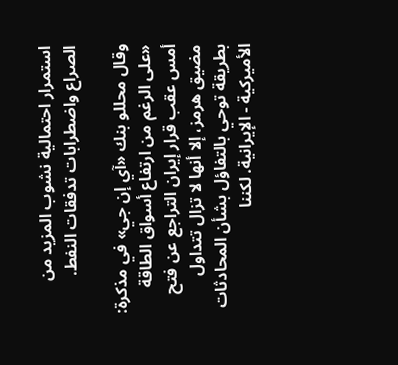استمرار احتمالية نشوب المزيد من الصراع واضطرابات تدفقات النفط.

وقال محللو بنك «آي إن جي» في مذكرة: «على الرغم من ارتفاع أسواق الطاقة أمس عقب قرار إيران التراجع عن فتح مضيق هرمز، إلا أنها لا تزال تتداول بطريقة توحي بالتفاؤل بشأن المحادثات الأميركية - الإيرانية. لكننا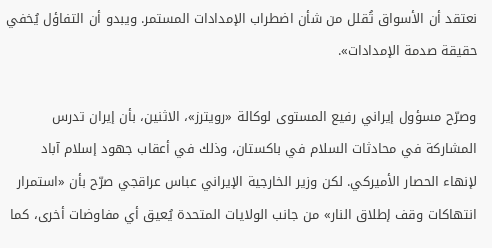نعتقد أن الأسواق تُقلل من شأن اضطراب الإمدادات المستمر. ويبدو أن التفاؤل يُخفي حقيقة صدمة الإمدادات».

وصرّح مسؤول إيراني رفيع المستوى لوكالة «رويترز»، الاثنين، بأن إيران تدرس المشاركة في محادثات السلام في باكستان، وذلك في أعقاب جهود إسلام آباد لإنهاء الحصار الأميركي. لكن وزير الخارجية الإيراني عباس عراقجي صرّح بأن «استمرار انتهاكات وقف إطلاق النار» من جانب الولايات المتحدة يُعيق أي مفاوضات أخرى، كما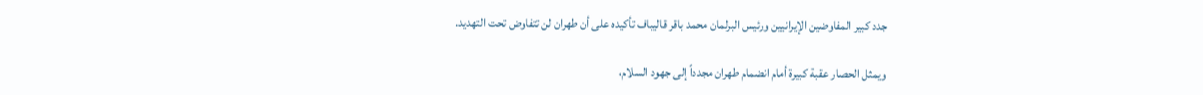جدد كبير المفاوضين الإيرانيين ورئيس البرلمان محمد باقر قاليباف تأكيده على أن طهران لن تتفاوض تحت التهديد.

ويمثل الحصار عقبة كبيرة أمام انضمام طهران مجدداً إلى جهود السلام،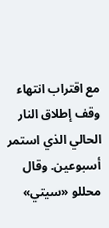مع اقتراب انتهاء وقف إطلاق النار الحالي الذي استمر أسبوعين. وقال محللو «سيتي»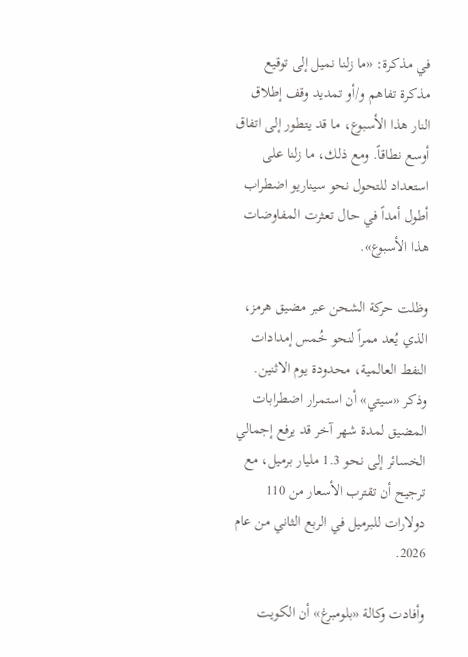في مذكرة: «ما زلنا نميل إلى توقيع مذكرة تفاهم و/أو تمديد وقف إطلاق النار هذا الأسبوع، ما قد يتطور إلى اتفاق أوسع نطاقاً. ومع ذلك، ما زلنا على استعداد للتحول نحو سيناريو اضطراب أطول أمداً في حال تعثرت المفاوضات هذا الأسبوع».

وظلت حركة الشحن عبر مضيق هرمز، الذي يُعد ممراً لنحو خُمس إمدادات النفط العالمية، محدودة يوم الاثنين. وذكر «سيتي» أن استمرار اضطرابات المضيق لمدة شهر آخر قد يرفع إجمالي الخسائر إلى نحو 1.3 مليار برميل، مع ترجيح أن تقترب الأسعار من 110 دولارات للبرميل في الربع الثاني من عام 2026.

وأفادت وكالة «بلومبرغ» أن الكويت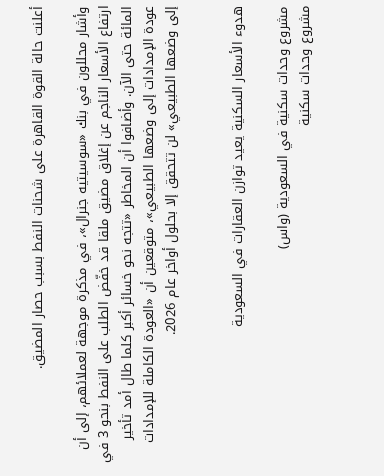أعلنت حالة القوة القاهرة على شحنات النفط بسبب حصار المضيق.

وأشار محللون في بنك «سوسيتيه جنرال»، في مذكرة موجهة لعملائهم، إلى أن ارتفاع الأسعار الناجم عن إغلاق مضيق ملقا قد خفّض الطلب على النفط بنحو 3 في المائة حتى الآن. وأضافوا أن المخاطر «تتجه نحو خسائر أكبر كلما طال أمد تأخير عودة الإمدادات إلى وضعها الطبيعي»، متوقعين أن «العودة الكاملة للإمدادات إلى وضعها الطبيعي» لن تتحقق إلا بحلول أواخر عام 2026.


هدوء الأسعار السكنية يعيد توازن العقارات في السعودية

مشروع وحدات سكنية في السعودية (واس)
مشروع وحدات سكنية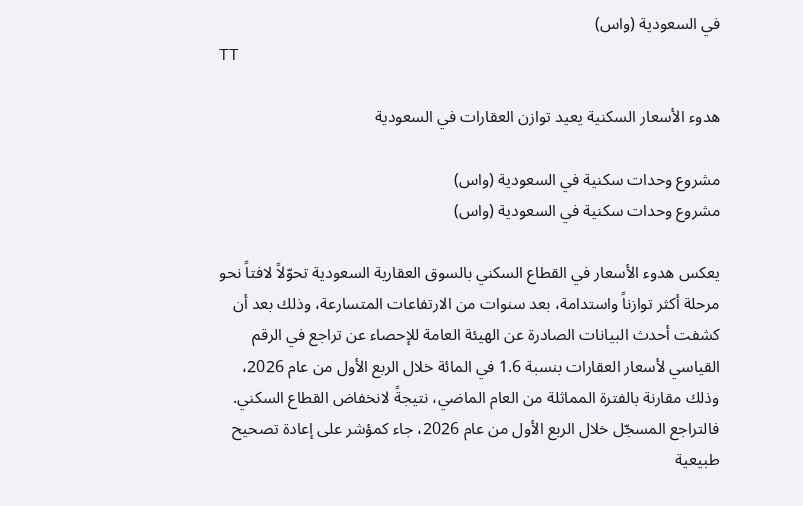في السعودية (واس)
TT

هدوء الأسعار السكنية يعيد توازن العقارات في السعودية

مشروع وحدات سكنية في السعودية (واس)
مشروع وحدات سكنية في السعودية (واس)

يعكس هدوء الأسعار في القطاع السكني بالسوق العقارية السعودية تحوّلاً لافتاً نحو مرحلة أكثر توازناً واستدامة، بعد سنوات من الارتفاعات المتسارعة، وذلك بعد أن كشفت أحدث البيانات الصادرة عن الهيئة العامة للإحصاء عن تراجع في الرقم القياسي لأسعار العقارات بنسبة 1.6 في المائة خلال الربع الأول من عام 2026، وذلك مقارنة بالفترة المماثلة من العام الماضي، نتيجةً لانخفاض القطاع السكني. فالتراجع المسجّل خلال الربع الأول من عام 2026، جاء كمؤشر على إعادة تصحيح طبيعية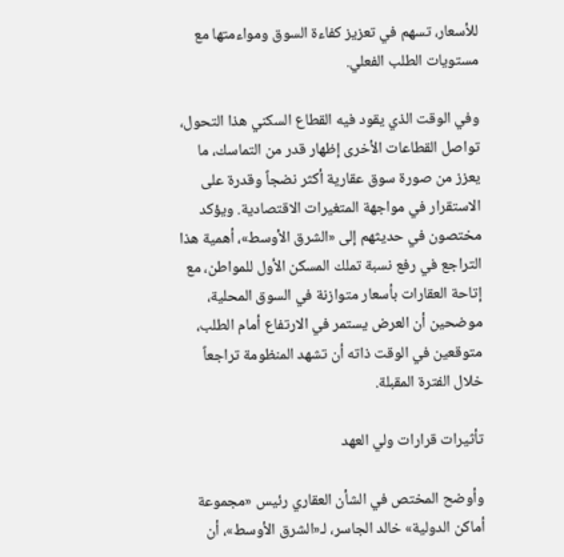للأسعار، تسهم في تعزيز كفاءة السوق ومواءمتها مع مستويات الطلب الفعلي.

وفي الوقت الذي يقود فيه القطاع السكني هذا التحول، تواصل القطاعات الأخرى إظهار قدر من التماسك، ما يعزز من صورة سوق عقارية أكثر نضجاً وقدرة على الاستقرار في مواجهة المتغيرات الاقتصادية. ويؤكد مختصون في حديثهم إلى «الشرق الأوسط»، أهمية هذا التراجع في رفع نسبة تملك المسكن الأول للمواطن، مع إتاحة العقارات بأسعار متوازنة في السوق المحلية، موضحين أن العرض يستمر في الارتفاع أمام الطلب، متوقعين في الوقت ذاته أن تشهد المنظومة تراجعاً خلال الفترة المقبلة.

تأثيرات قرارات ولي العهد

وأوضح المختص في الشأن العقاري رئيس «مجموعة أماكن الدولية» خالد الجاسر، لـ«الشرق الأوسط»، أن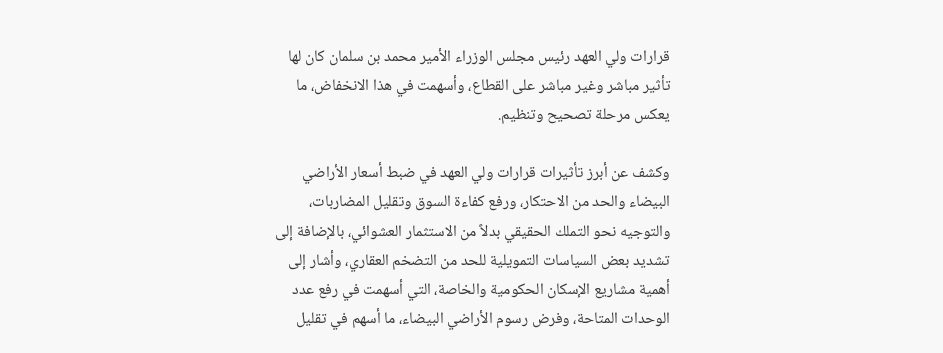قرارات ولي العهد رئيس مجلس الوزراء الأمير محمد بن سلمان كان لها تأثير مباشر وغير مباشر على القطاع، وأسهمت في هذا الانخفاض، ما يعكس مرحلة تصحيح وتنظيم.

وكشف عن أبرز تأثيرات قرارات ولي العهد في ضبط أسعار الأراضي البيضاء والحد من الاحتكار، ورفع كفاءة السوق وتقليل المضاربات، والتوجيه نحو التملك الحقيقي بدلاً من الاستثمار العشوائي، بالإضافة إلى تشديد بعض السياسات التمويلية للحد من التضخم العقاري، وأشار إلى أهمية مشاريع الإسكان الحكومية والخاصة، التي أسهمت في رفع عدد الوحدات المتاحة، وفرض رسوم الأراضي البيضاء، ما أسهم في تقليل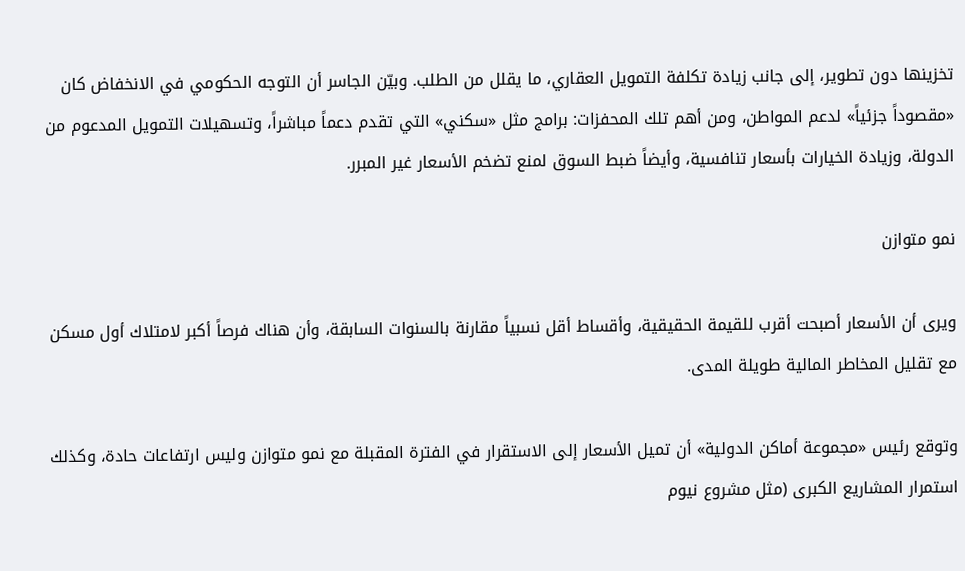تخزينها دون تطوير، إلى جانب زيادة تكلفة التمويل العقاري، ما يقلل من الطلب. وبيّن الجاسر أن التوجه الحكومي في الانخفاض كان «مقصوداً جزئياً» لدعم المواطن، ومن أهم تلك المحفزات: برامج مثل «سكني» التي تقدم دعماً مباشراً، وتسهيلات التمويل المدعوم من الدولة، وزيادة الخيارات بأسعار تنافسية، وأيضاً ضبط السوق لمنع تضخم الأسعار غير المبرر.

نمو متوازن

ويرى أن الأسعار أصبحت أقرب للقيمة الحقيقية، وأقساط أقل نسبياً مقارنة بالسنوات السابقة، وأن هناك فرصاً أكبر لامتلاك أول مسكن مع تقليل المخاطر المالية طويلة المدى.

وتوقع رئيس «مجموعة أماكن الدولية» أن تميل الأسعار إلى الاستقرار في الفترة المقبلة مع نمو متوازن وليس ارتفاعات حادة، وكذلك استمرار المشاريع الكبرى (مثل مشروع نيوم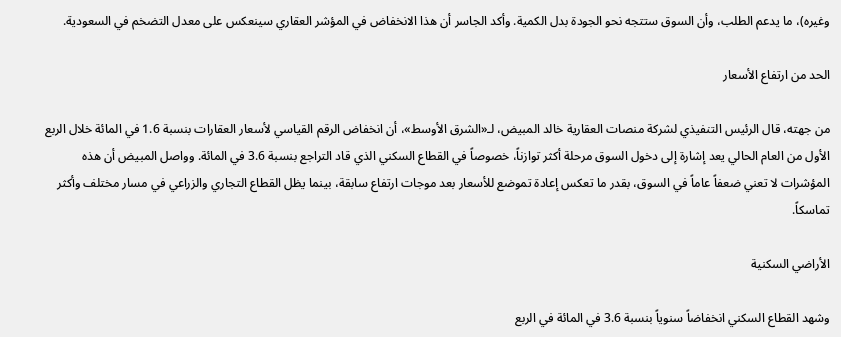وغيره)، ما يدعم الطلب، وأن السوق ستتجه نحو الجودة بدل الكمية. وأكد الجاسر أن هذا الانخفاض في المؤشر العقاري سينعكس على معدل التضخم في السعودية.

الحد من ارتفاع الأسعار

من جهته، قال الرئيس التنفيذي لشركة منصات العقارية خالد المبيض، لـ«الشرق الأوسط»، أن انخفاض الرقم القياسي لأسعار العقارات بنسبة 1.6 في المائة خلال الربع الأول من العام الحالي يعد إشارة إلى دخول السوق مرحلة أكثر توازناً، خصوصاً في القطاع السكني الذي قاد التراجع بنسبة 3.6 في المائة. وواصل المبيض أن هذه المؤشرات لا تعني ضعفاً عاماً في السوق، بقدر ما تعكس إعادة تموضع للأسعار بعد موجات ارتفاع سابقة، بينما يظل القطاع التجاري والزراعي في مسار مختلف وأكثر تماسكاً.

الأراضي السكنية

وشهد القطاع السكني انخفاضاً سنوياً بنسبة 3.6 في المائة في الربع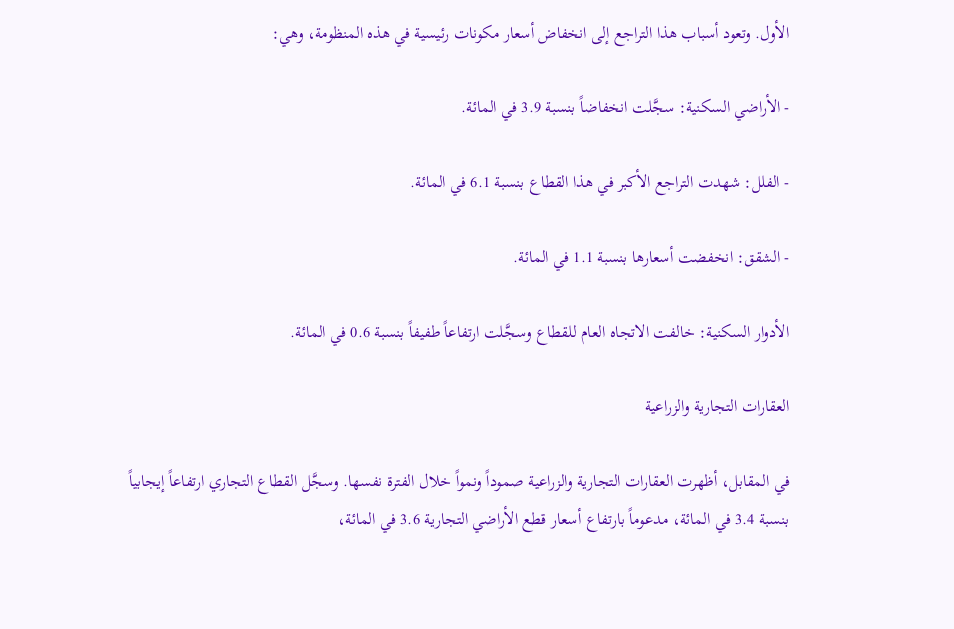الأول. وتعود أسباب هذا التراجع إلى انخفاض أسعار مكونات رئيسية في هذه المنظومة، وهي:

- الأراضي السكنية: سجَّلت انخفاضاً بنسبة 3.9 في المائة.

- الفلل: شهدت التراجع الأكبر في هذا القطاع بنسبة 6.1 في المائة.

- الشقق: انخفضت أسعارها بنسبة 1.1 في المائة.

الأدوار السكنية: خالفت الاتجاه العام للقطاع وسجَّلت ارتفاعاً طفيفاً بنسبة 0.6 في المائة.

العقارات التجارية والزراعية

في المقابل، أظهرت العقارات التجارية والزراعية صموداً ونمواً خلال الفترة نفسها. وسجَّل القطاع التجاري ارتفاعاً إيجابياً بنسبة 3.4 في المائة، مدعوماً بارتفاع أسعار قطع الأراضي التجارية 3.6 في المائة،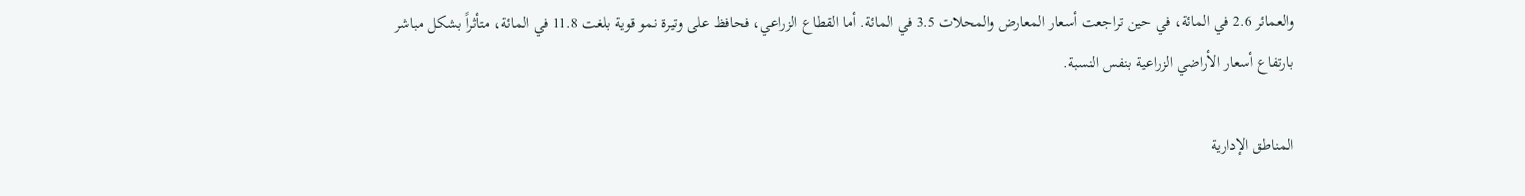والعمائر 2.6 في المائة، في حين تراجعت أسعار المعارض والمحلات 3.5 في المائة. أما القطاع الزراعي، فحافظ على وتيرة نمو قوية بلغت 11.8 في المائة، متأثراً بشكل مباشر بارتفاع أسعار الأراضي الزراعية بنفس النسبة.

المناطق الإدارية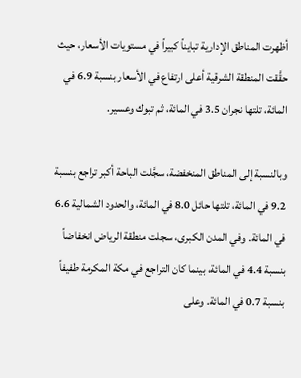أظهرت المناطق الإدارية تبايناً كبيراً في مستويات الأسعار، حيث حقَّقت المنطقة الشرقية أعلى ارتفاع في الأسعار بنسبة 6.9 في المائة، تلتها نجران 3.5 في المائة، ثم تبوك وعسير.

وبالنسبة إلى المناطق المنخفضة، سجَّلت الباحة أكبر تراجع بنسبة 9.2 في المائة، تلتها حائل 8.0 في المائة، والحدود الشمالية 6.6 في المائة. وفي المدن الكبرى، سجلت منطقة الرياض انخفاضاً بنسبة 4.4 في المائة، بينما كان التراجع في مكة المكرمة طفيفاً بنسبة 0.7 في المائة. وعلى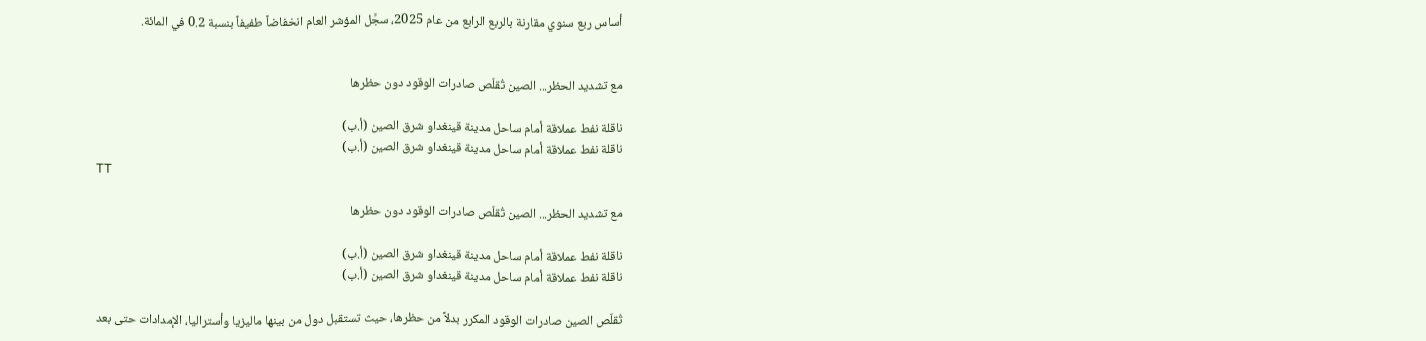أساس ربع سنوي مقارنة بالربع الرابع من عام 2025، سجَّل المؤشر العام انخفاضاً طفيفاً بنسبة 0.2 في المائة.


مع تشديد الحظر... الصين تُقلّص صادرات الوقود دون حظرها

ناقلة نفط عملاقة أمام ساحل مدينة قينغداو شرق الصين (أ.ب)
ناقلة نفط عملاقة أمام ساحل مدينة قينغداو شرق الصين (أ.ب)
TT

مع تشديد الحظر... الصين تُقلّص صادرات الوقود دون حظرها

ناقلة نفط عملاقة أمام ساحل مدينة قينغداو شرق الصين (أ.ب)
ناقلة نفط عملاقة أمام ساحل مدينة قينغداو شرق الصين (أ.ب)

تُقلّص الصين صادرات الوقود المكرر بدلاً من حظرها، حيث تستقبل دول من بينها ماليزيا وأستراليا، الإمدادات حتى بعد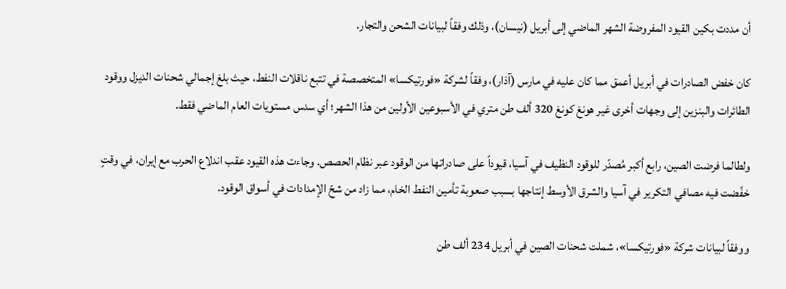أن مددت بكين القيود المفروضة الشهر الماضي إلى أبريل (نيسان)، وذلك وفقاً لبيانات الشحن والتجار.

كان خفض الصادرات في أبريل أعمق مما كان عليه في مارس (آذار)، وفقاً لشركة «فورتيكسا» المتخصصة في تتبع ناقلات النفط، حيث بلغ إجمالي شحنات الديزل ووقود الطائرات والبنزين إلى وجهات أخرى غير هونغ كونغ 320 ألف طن متري في الأسبوعين الأولين من هذا الشهر؛ أي سدس مستويات العام الماضي فقط.

ولطالما فرضت الصين، رابع أكبر مُصدّر للوقود النظيف في آسيا، قيوداً على صادراتها من الوقود عبر نظام الحصص. وجاءت هذه القيود عقب اندلاع الحرب مع إيران، في وقتٍ خفّضت فيه مصافي التكرير في آسيا والشرق الأوسط إنتاجها بسبب صعوبة تأمين النفط الخام، مما زاد من شحّ الإمدادات في أسواق الوقود.

ووفقاً لبيانات شركة «فورتيكسا»، شملت شحنات الصين في أبريل 234 ألف طن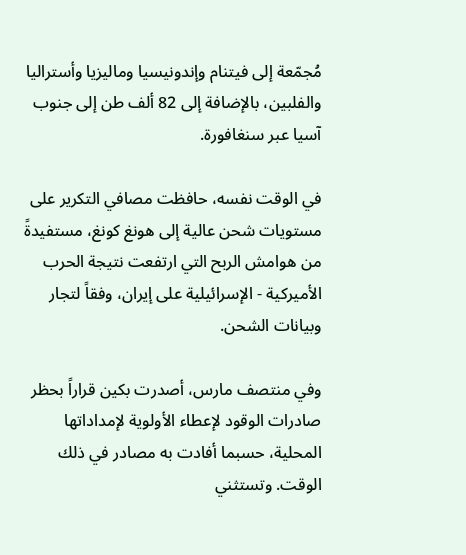مُجمّعة إلى فيتنام وإندونيسيا وماليزيا وأستراليا والفلبين، بالإضافة إلى 82 ألف طن إلى جنوب آسيا عبر سنغافورة.

في الوقت نفسه، حافظت مصافي التكرير على مستويات شحن عالية إلى هونغ كونغ، مستفيدةً من هوامش الربح التي ارتفعت نتيجة الحرب الأميركية - الإسرائيلية على إيران، وفقاً لتجار وبيانات الشحن.

وفي منتصف مارس، أصدرت بكين قراراً بحظر صادرات الوقود لإعطاء الأولوية لإمداداتها المحلية، حسبما أفادت به مصادر في ذلك الوقت. وتستثني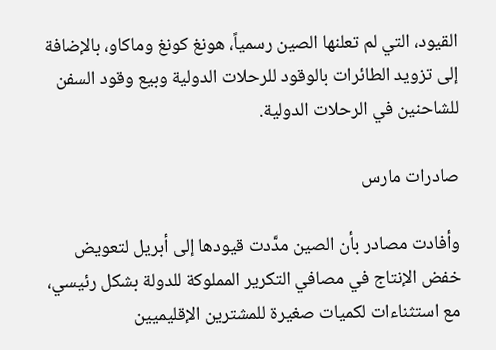القيود، التي لم تعلنها الصين رسمياً، هونغ كونغ وماكاو، بالإضافة إلى تزويد الطائرات بالوقود للرحلات الدولية وبيع وقود السفن للشاحنين في الرحلات الدولية.

صادرات مارس

وأفادت مصادر بأن الصين مدَّدت قيودها إلى أبريل لتعويض خفض الإنتاج في مصافي التكرير المملوكة للدولة بشكل رئيسي، مع استثناءات لكميات صغيرة للمشترين الإقليميين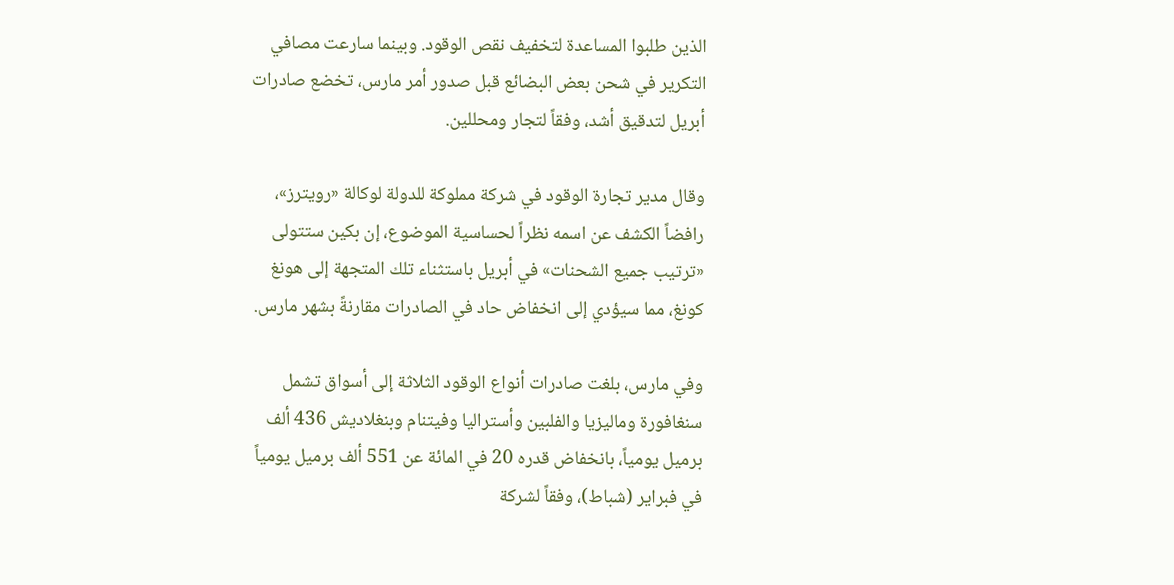الذين طلبوا المساعدة لتخفيف نقص الوقود. وبينما سارعت مصافي التكرير في شحن بعض البضائع قبل صدور أمر مارس، تخضع صادرات أبريل لتدقيق أشد، وفقاً لتجار ومحللين.

وقال مدير تجارة الوقود في شركة مملوكة للدولة لوكالة «رويترز»، رافضاً الكشف عن اسمه نظراً لحساسية الموضوع، إن بكين ستتولى «ترتيب جميع الشحنات» في أبريل باستثناء تلك المتجهة إلى هونغ كونغ، مما سيؤدي إلى انخفاض حاد في الصادرات مقارنةً بشهر مارس.

وفي مارس، بلغت صادرات أنواع الوقود الثلاثة إلى أسواق تشمل سنغافورة وماليزيا والفلبين وأستراليا وفيتنام وبنغلاديش 436 ألف برميل يومياً، بانخفاض قدره 20 في المائة عن 551 ألف برميل يومياً في فبراير (شباط)، وفقاً لشركة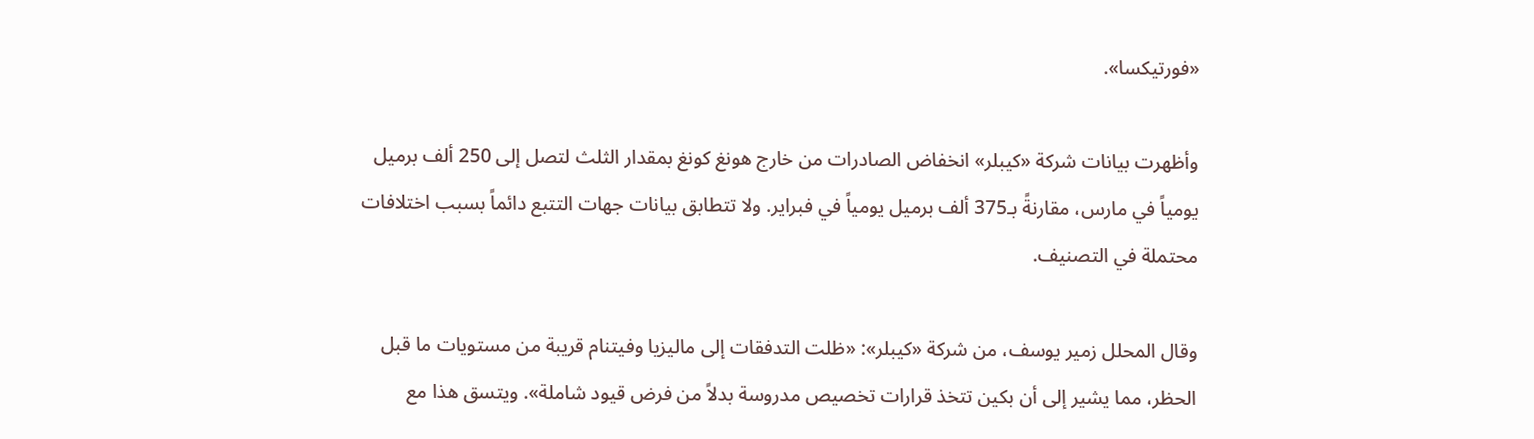«فورتيكسا».

وأظهرت بيانات شركة «كيبلر» انخفاض الصادرات من خارج هونغ كونغ بمقدار الثلث لتصل إلى 250 ألف برميل يومياً في مارس، مقارنةً بـ375 ألف برميل يومياً في فبراير. ولا تتطابق بيانات جهات التتبع دائماً بسبب اختلافات محتملة في التصنيف.

وقال المحلل زمير يوسف، من شركة «كيبلر»: «ظلت التدفقات إلى ماليزيا وفيتنام قريبة من مستويات ما قبل الحظر، مما يشير إلى أن بكين تتخذ قرارات تخصيص مدروسة بدلاً من فرض قيود شاملة». ويتسق هذا مع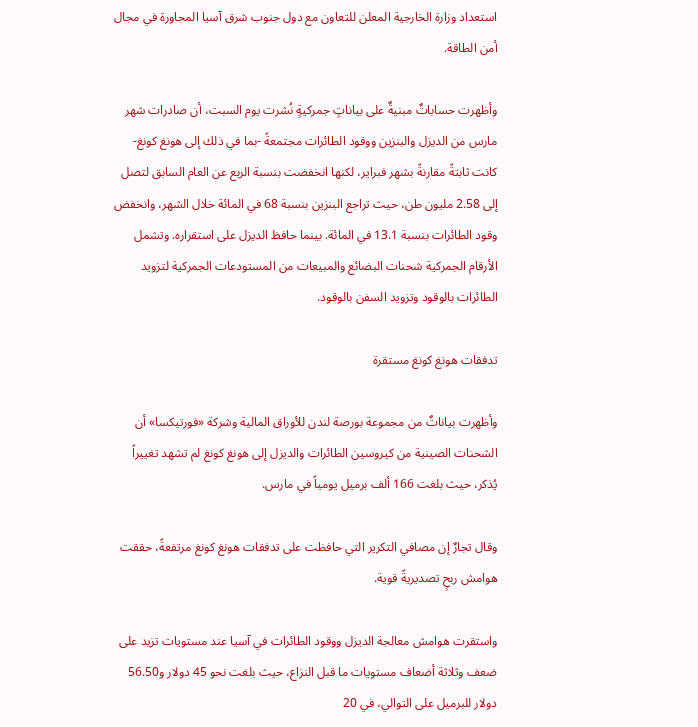استعداد وزارة الخارجية المعلن للتعاون مع دول جنوب شرق آسيا المجاورة في مجال أمن الطاقة.

وأظهرت حساباتٌ مبنيةٌ على بياناتٍ جمركيةٍ نُشرت يوم السبت، أن صادرات شهر مارس من الديزل والبنزين ووقود الطائرات مجتمعةً -بما في ذلك إلى هونغ كونغ- كانت ثابتةً مقارنةً بشهر فبراير، لكنها انخفضت بنسبة الربع عن العام السابق لتصل إلى 2.58 مليون طن، حيث تراجع البنزين بنسبة 68 في المائة خلال الشهر، وانخفض وقود الطائرات بنسبة 13.1 في المائة. بينما حافظ الديزل على استقراره. وتشمل الأرقام الجمركية شحنات البضائع والمبيعات من المستودعات الجمركية لتزويد الطائرات بالوقود وتزويد السفن بالوقود.

تدفقات هونغ كونغ مستقرة

وأظهرت بياناتٌ من مجموعة بورصة لندن للأوراق المالية وشركة «فورتيكسا» أن الشحنات الصينية من كيروسين الطائرات والديزل إلى هونغ كونغ لم تشهد تغييراً يُذكر، حيث بلغت 166 ألف برميل يومياً في مارس.

وقال تجارٌ إن مصافي التكرير التي حافظت على تدفقات هونغ كونغ مرتفعةً، حققت هوامش ربحٍ تصديريةً قوية.

واستقرت هوامش معالجة الديزل ووقود الطائرات في آسيا عند مستويات تزيد على ضعف وثلاثة أضعاف مستويات ما قبل النزاع، حيث بلغت نحو 45 دولار و56.50 دولار للبرميل على التوالي، في 20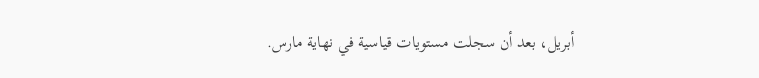أبريل، بعد أن سجلت مستويات قياسية في نهاية مارس.